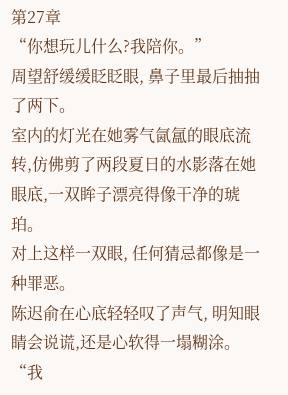第27章
“你想玩儿什么?我陪你。”
周望舒缓缓眨眨眼, 鼻子里最后抽抽了两下。
室内的灯光在她雾气氤氲的眼底流转,仿佛剪了两段夏日的水影落在她眼底,一双眸子漂亮得像干净的琥珀。
对上这样一双眼, 任何猜忌都像是一种罪恶。
陈迟俞在心底轻轻叹了声气, 明知眼睛会说谎,还是心软得一塌糊涂。
“我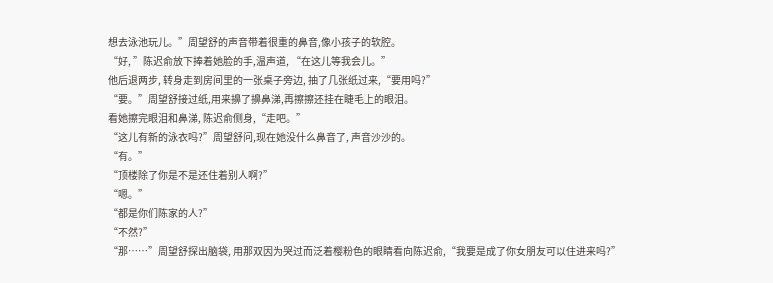想去泳池玩儿。”周望舒的声音带着很重的鼻音,像小孩子的软腔。
“好, ”陈迟俞放下捧着她脸的手,温声道, “在这儿等我会儿。”
他后退两步, 转身走到房间里的一张桌子旁边, 抽了几张纸过来,“要用吗?”
“要。”周望舒接过纸,用来擤了擤鼻涕,再擦擦还挂在睫毛上的眼泪。
看她擦完眼泪和鼻涕, 陈迟俞侧身,“走吧。”
“这儿有新的泳衣吗?”周望舒问,现在她没什么鼻音了, 声音沙沙的。
“有。”
“顶楼除了你是不是还住着别人啊?”
“嗯。”
“都是你们陈家的人?”
“不然?”
“那……”周望舒探出脑袋, 用那双因为哭过而泛着樱粉色的眼睛看向陈迟俞,“我要是成了你女朋友可以住进来吗?”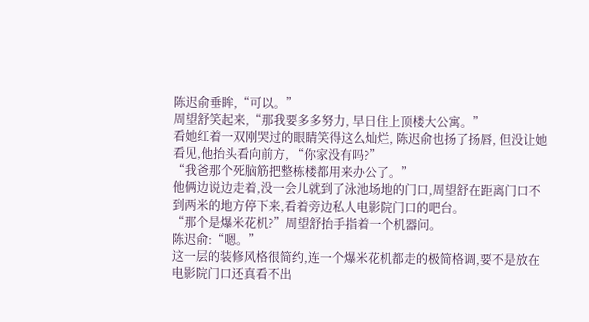陈迟俞垂眸,“可以。”
周望舒笑起来,“那我要多多努力, 早日住上顶楼大公寓。”
看她红着一双刚哭过的眼睛笑得这么灿烂, 陈迟俞也扬了扬唇, 但没让她看见,他抬头看向前方, “你家没有吗?”
“我爸那个死脑筋把整栋楼都用来办公了。”
他俩边说边走着,没一会儿就到了泳池场地的门口,周望舒在距离门口不到两米的地方停下来,看着旁边私人电影院门口的吧台。
“那个是爆米花机?”周望舒抬手指着一个机器问。
陈迟俞:“嗯。”
这一层的装修风格很简约,连一个爆米花机都走的极简格调,要不是放在电影院门口还真看不出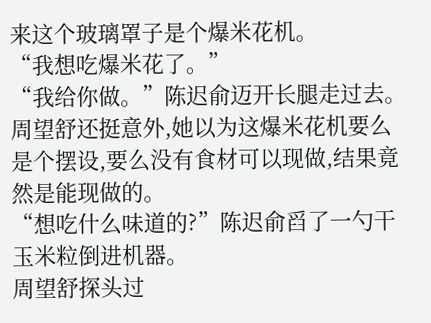来这个玻璃罩子是个爆米花机。
“我想吃爆米花了。”
“我给你做。”陈迟俞迈开长腿走过去。
周望舒还挺意外,她以为这爆米花机要么是个摆设,要么没有食材可以现做,结果竟然是能现做的。
“想吃什么味道的?”陈迟俞舀了一勺干玉米粒倒进机器。
周望舒探头过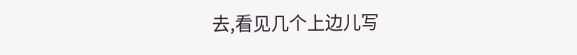去,看见几个上边儿写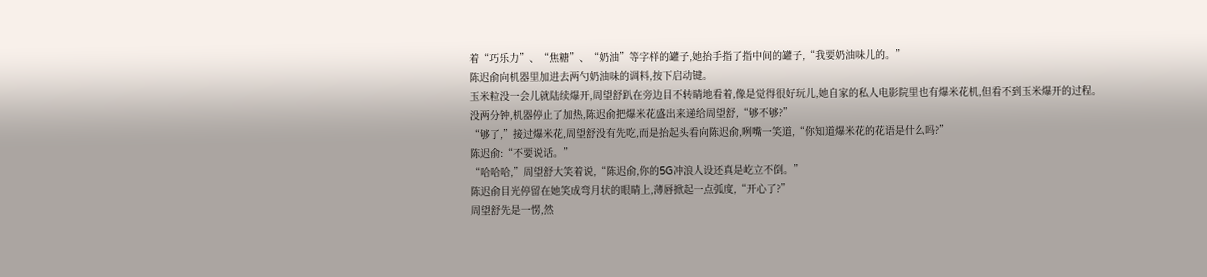着“巧乐力”、“焦糖”、“奶油”等字样的罐子,她抬手指了指中间的罐子,“我要奶油味儿的。”
陈迟俞向机器里加进去两勺奶油味的调料,按下启动键。
玉米粒没一会儿就陆续爆开,周望舒趴在旁边目不转睛地看着,像是觉得很好玩儿,她自家的私人电影院里也有爆米花机,但看不到玉米爆开的过程。
没两分钟,机器停止了加热,陈迟俞把爆米花盛出来递给周望舒,“够不够?”
“够了,”接过爆米花,周望舒没有先吃,而是抬起头看向陈迟俞,咧嘴一笑道,“你知道爆米花的花语是什么吗?”
陈迟俞:“不要说话。”
“哈哈哈,”周望舒大笑着说,“陈迟俞,你的5G冲浪人设还真是屹立不倒。”
陈迟俞目光停留在她笑成弯月状的眼睛上,薄唇掀起一点弧度,“开心了?”
周望舒先是一愣,然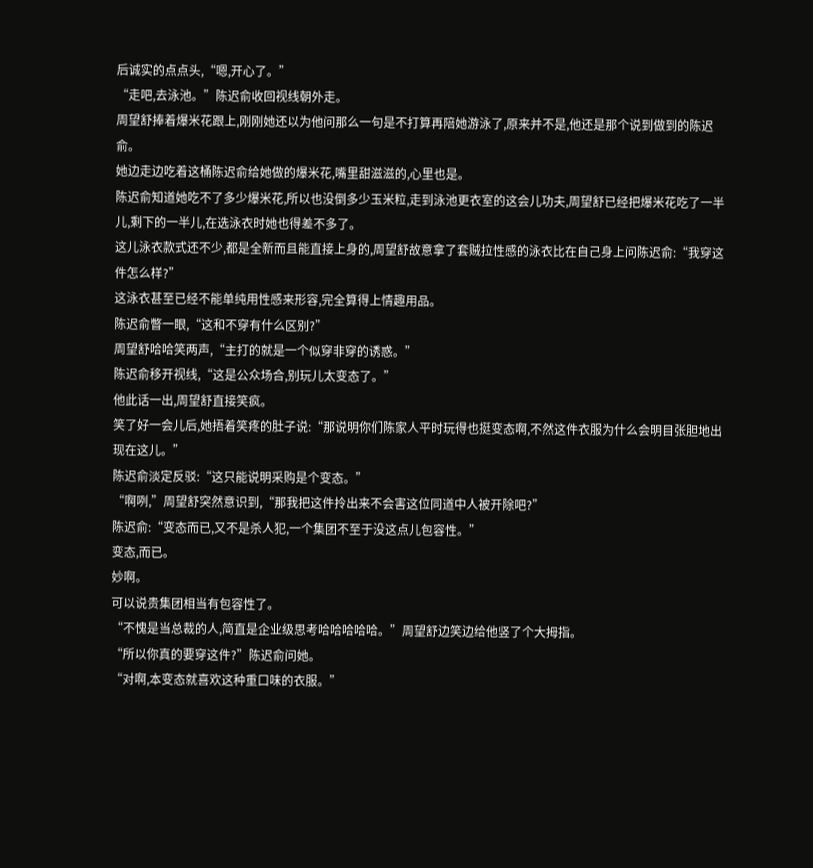后诚实的点点头,“嗯,开心了。”
“走吧,去泳池。”陈迟俞收回视线朝外走。
周望舒捧着爆米花跟上,刚刚她还以为他问那么一句是不打算再陪她游泳了,原来并不是,他还是那个说到做到的陈迟俞。
她边走边吃着这桶陈迟俞给她做的爆米花,嘴里甜滋滋的,心里也是。
陈迟俞知道她吃不了多少爆米花,所以也没倒多少玉米粒,走到泳池更衣室的这会儿功夫,周望舒已经把爆米花吃了一半儿,剩下的一半儿,在选泳衣时她也得差不多了。
这儿泳衣款式还不少,都是全新而且能直接上身的,周望舒故意拿了套贼拉性感的泳衣比在自己身上问陈迟俞:“我穿这件怎么样?”
这泳衣甚至已经不能单纯用性感来形容,完全算得上情趣用品。
陈迟俞瞥一眼,“这和不穿有什么区别?”
周望舒哈哈笑两声,“主打的就是一个似穿非穿的诱惑。”
陈迟俞移开视线,“这是公众场合,别玩儿太变态了。”
他此话一出,周望舒直接笑疯。
笑了好一会儿后,她捂着笑疼的肚子说:“那说明你们陈家人平时玩得也挺变态啊,不然这件衣服为什么会明目张胆地出现在这儿。”
陈迟俞淡定反驳:“这只能说明采购是个变态。”
“啊咧,”周望舒突然意识到,“那我把这件拎出来不会害这位同道中人被开除吧?”
陈迟俞:“变态而已,又不是杀人犯,一个集团不至于没这点儿包容性。”
变态,而已。
妙啊。
可以说贵集团相当有包容性了。
“不愧是当总裁的人,简直是企业级思考哈哈哈哈哈。”周望舒边笑边给他竖了个大拇指。
“所以你真的要穿这件?”陈迟俞问她。
“对啊,本变态就喜欢这种重口味的衣服。”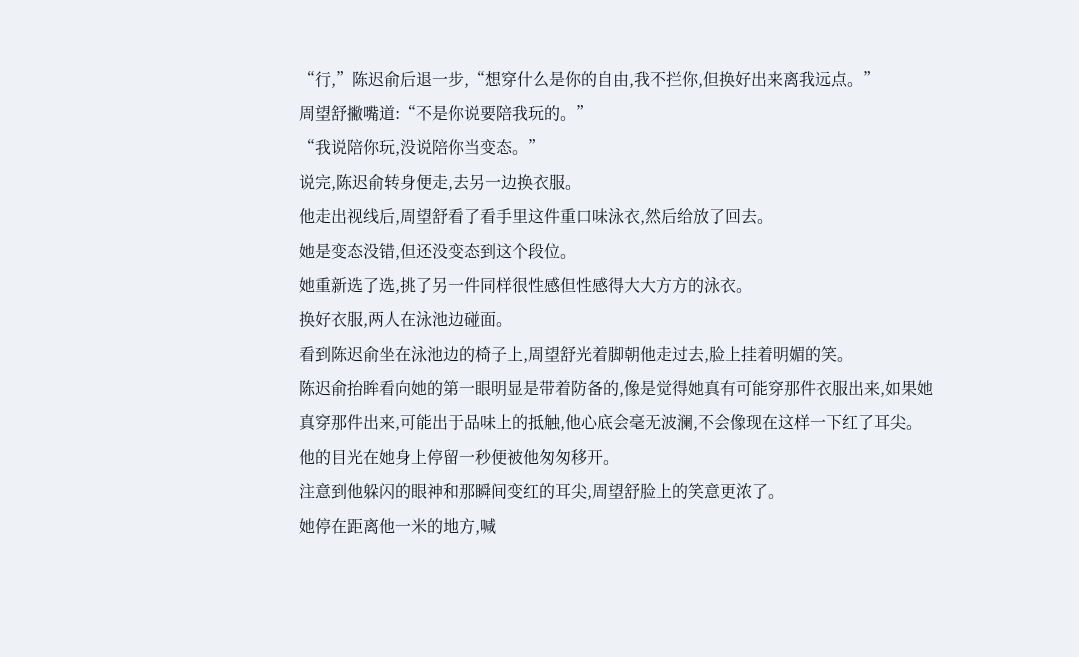“行,”陈迟俞后退一步,“想穿什么是你的自由,我不拦你,但换好出来离我远点。”
周望舒撇嘴道:“不是你说要陪我玩的。”
“我说陪你玩,没说陪你当变态。”
说完,陈迟俞转身便走,去另一边换衣服。
他走出视线后,周望舒看了看手里这件重口味泳衣,然后给放了回去。
她是变态没错,但还没变态到这个段位。
她重新选了选,挑了另一件同样很性感但性感得大大方方的泳衣。
换好衣服,两人在泳池边碰面。
看到陈迟俞坐在泳池边的椅子上,周望舒光着脚朝他走过去,脸上挂着明媚的笑。
陈迟俞抬眸看向她的第一眼明显是带着防备的,像是觉得她真有可能穿那件衣服出来,如果她真穿那件出来,可能出于品味上的抵触,他心底会毫无波澜,不会像现在这样一下红了耳尖。
他的目光在她身上停留一秒便被他匆匆移开。
注意到他躲闪的眼神和那瞬间变红的耳尖,周望舒脸上的笑意更浓了。
她停在距离他一米的地方,喊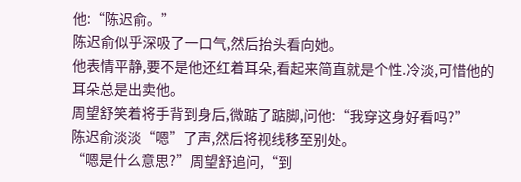他:“陈迟俞。”
陈迟俞似乎深吸了一口气,然后抬头看向她。
他表情平静,要不是他还红着耳朵,看起来简直就是个性.冷淡,可惜他的耳朵总是出卖他。
周望舒笑着将手背到身后,微踮了踮脚,问他:“我穿这身好看吗?”
陈迟俞淡淡“嗯”了声,然后将视线移至别处。
“嗯是什么意思?”周望舒追问,“到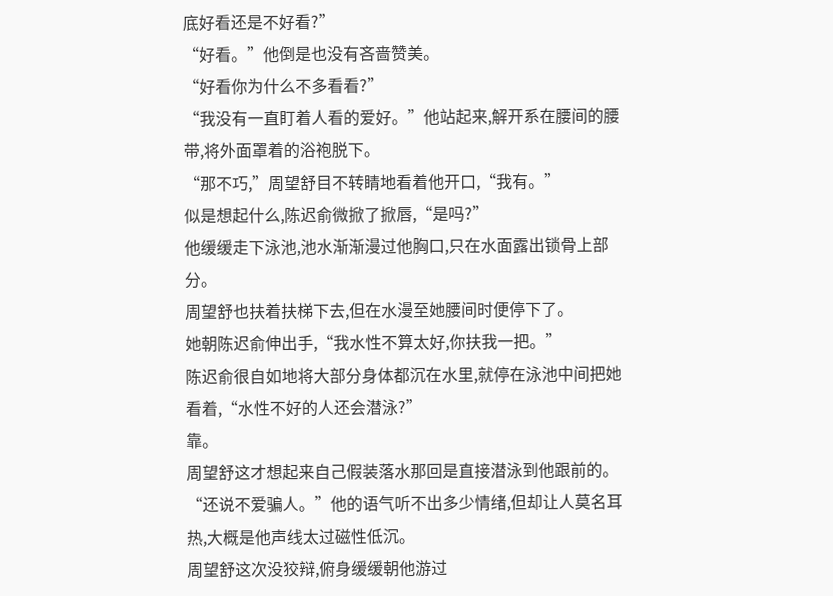底好看还是不好看?”
“好看。”他倒是也没有吝啬赞美。
“好看你为什么不多看看?”
“我没有一直盯着人看的爱好。”他站起来,解开系在腰间的腰带,将外面罩着的浴袍脱下。
“那不巧,”周望舒目不转睛地看着他开口,“我有。”
似是想起什么,陈迟俞微掀了掀唇,“是吗?”
他缓缓走下泳池,池水渐渐漫过他胸口,只在水面露出锁骨上部分。
周望舒也扶着扶梯下去,但在水漫至她腰间时便停下了。
她朝陈迟俞伸出手,“我水性不算太好,你扶我一把。”
陈迟俞很自如地将大部分身体都沉在水里,就停在泳池中间把她看着,“水性不好的人还会潜泳?”
靠。
周望舒这才想起来自己假装落水那回是直接潜泳到他跟前的。
“还说不爱骗人。”他的语气听不出多少情绪,但却让人莫名耳热,大概是他声线太过磁性低沉。
周望舒这次没狡辩,俯身缓缓朝他游过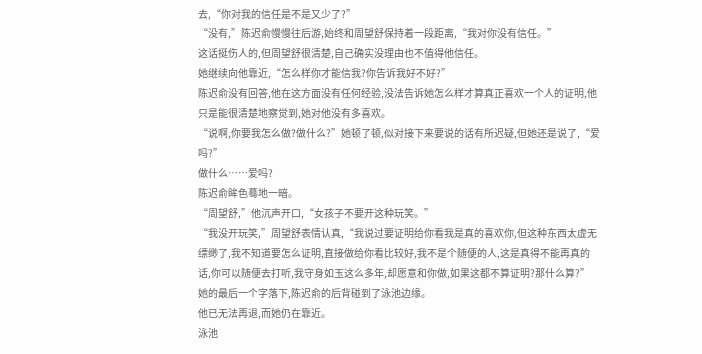去,“你对我的信任是不是又少了?”
“没有,”陈迟俞慢慢往后游,始终和周望舒保持着一段距离,“我对你没有信任。”
这话挺伤人的,但周望舒很清楚,自己确实没理由也不值得他信任。
她继续向他靠近,“怎么样你才能信我?你告诉我好不好?”
陈迟俞没有回答,他在这方面没有任何经验,没法告诉她怎么样才算真正喜欢一个人的证明,他只是能很清楚地察觉到,她对他没有多喜欢。
“说啊,你要我怎么做?做什么?”她顿了顿,似对接下来要说的话有所迟疑,但她还是说了,“爱吗?”
做什么……爱吗?
陈迟俞眸色蓦地一暗。
“周望舒,”他沉声开口,“女孩子不要开这种玩笑。”
“我没开玩笑,”周望舒表情认真,“我说过要证明给你看我是真的喜欢你,但这种东西太虚无缥缈了,我不知道要怎么证明,直接做给你看比较好,我不是个随便的人,这是真得不能再真的话,你可以随便去打听,我守身如玉这么多年,却愿意和你做,如果这都不算证明?那什么算?”
她的最后一个字落下,陈迟俞的后背碰到了泳池边缘。
他已无法再退,而她仍在靠近。
泳池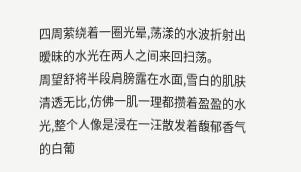四周萦绕着一圈光晕,荡漾的水波折射出暧昧的水光在两人之间来回扫荡。
周望舒将半段肩膀露在水面,雪白的肌肤清透无比,仿佛一肌一理都攒着盈盈的水光,整个人像是浸在一汪散发着馥郁香气的白葡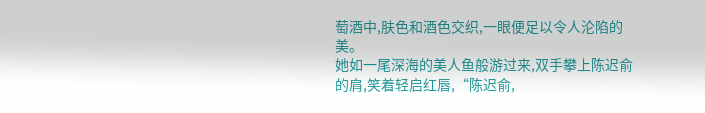萄酒中,肤色和酒色交织,一眼便足以令人沦陷的美。
她如一尾深海的美人鱼般游过来,双手攀上陈迟俞的肩,笑着轻启红唇,“陈迟俞,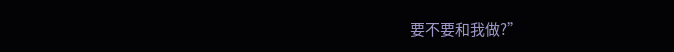要不要和我做?”